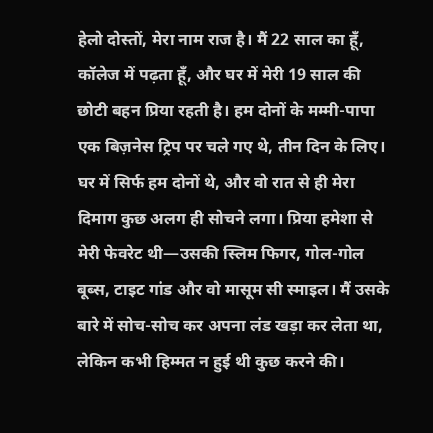हेलो दोस्तों, मेरा नाम राज है। मैं 22 साल का हूँ, कॉलेज में पढ़ता हूँ, और घर में मेरी 19 साल की छोटी बहन प्रिया रहती है। हम दोनों के मम्मी-पापा एक बिज़नेस ट्रिप पर चले गए थे, तीन दिन के लिए। घर में सिर्फ हम दोनों थे, और वो रात से ही मेरा दिमाग कुछ अलग ही सोचने लगा। प्रिया हमेशा से मेरी फेवरेट थी—उसकी स्लिम फिगर, गोल-गोल बूब्स, टाइट गांड और वो मासूम सी स्माइल। मैं उसके बारे में सोच-सोच कर अपना लंड खड़ा कर लेता था, लेकिन कभी हिम्मत न हुई थी कुछ करने की।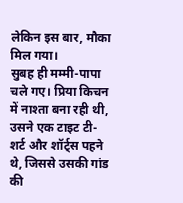लेकिन इस बार, मौका मिल गया।
सुबह ही मम्मी-पापा चले गए। प्रिया किचन में नाश्ता बना रही थी, उसने एक टाइट टी-शर्ट और शॉर्ट्स पहने थे, जिससे उसकी गांड की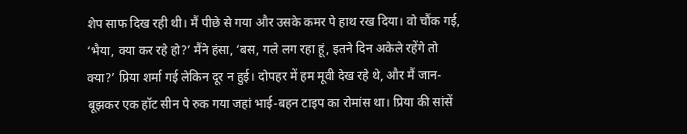शेप साफ दिख रही थी। मैं पीछे से गया और उसके कमर पे हाथ रख दिया। वो चौंक गई, ‘भैया, क्या कर रहे हो?’ मैंने हंसा, ‘बस, गले लग रहा हूं, इतने दिन अकेले रहेंगे तो क्या?’ प्रिया शर्मा गई लेकिन दूर न हुई। दोपहर में हम मूवी देख रहे थे, और मैं जान-बूझकर एक हॉट सीन पे रुक गया जहां भाई-बहन टाइप का रोमांस था। प्रिया की सांसें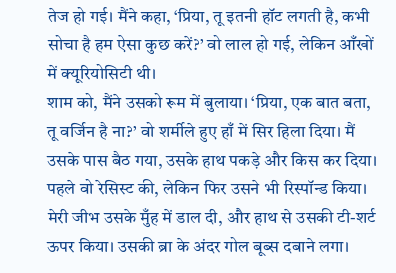तेज हो गई। मैंने कहा, ‘प्रिया, तू इतनी हॉट लगती है, कभी सोचा है हम ऐसा कुछ करें?’ वो लाल हो गई, लेकिन आँखों में क्यूरियोसिटी थी।
शाम को, मैंने उसको रूम में बुलाया। ‘प्रिया, एक बात बता, तू वर्जिन है ना?’ वो शर्मीले हुए हाँ में सिर हिला दिया। मैं उसके पास बैठ गया, उसके हाथ पकड़े और किस कर दिया। पहले वो रेसिस्ट की, लेकिन फिर उसने भी रिस्पॉन्ड किया। मेरी जीभ उसके मुँह में डाल दी, और हाथ से उसकी टी-शर्ट ऊपर किया। उसकी ब्रा के अंदर गोल बूब्स दबाने लगा।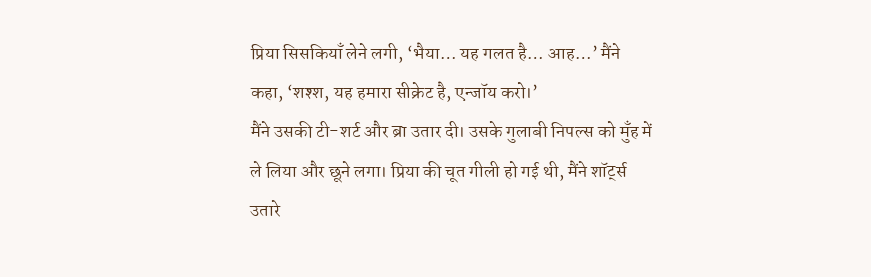प्रिया सिसकियाँ लेने लगी, ‘भैया… यह गलत है… आह…’ मैंने कहा, ‘शश्श, यह हमारा सीक्रेट है, एन्जॉय करो।’
मैंने उसकी टी-शर्ट और ब्रा उतार दी। उसके गुलाबी निपल्स को मुँह में ले लिया और छूने लगा। प्रिया की चूत गीली हो गई थी, मैंने शॉर्ट्स उतारे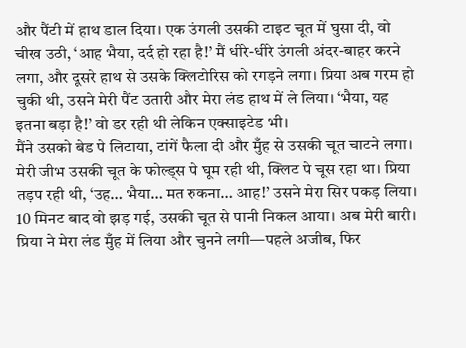और पैंटी में हाथ डाल दिया। एक उंगली उसकी टाइट चूत में घुसा दी, वो चीख उठी, ‘आह भैया, दर्द हो रहा है!’ मैं धीरे-धीरे उंगली अंदर-बाहर करने लगा, और दूसरे हाथ से उसके क्लिटोरिस को रगड़ने लगा। प्रिया अब गरम हो चुकी थी, उसने मेरी पैंट उतारी और मेरा लंड हाथ में ले लिया। ‘भैया, यह इतना बड़ा है!’ वो डर रही थी लेकिन एक्साइटेड भी।
मैंने उसको बेड पे लिटाया, टांगें फैला दी और मुँह से उसकी चूत चाटने लगा। मेरी जीभ उसकी चूत के फोल्ड्स पे घूम रही थी, क्लिट पे चूस रहा था। प्रिया तड़प रही थी, ‘उह… भैया… मत रुकना… आह!’ उसने मेरा सिर पकड़ लिया। 10 मिनट बाद वो झड़ गई, उसकी चूत से पानी निकल आया। अब मेरी बारी। प्रिया ने मेरा लंड मुँह में लिया और चुनने लगी—पहले अजीब, फिर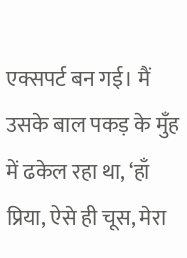एक्सपर्ट बन गई। मैं उसके बाल पकड़ के मुँह में ढकेल रहा था, ‘हाँ प्रिया, ऐसे ही चूस, मेरा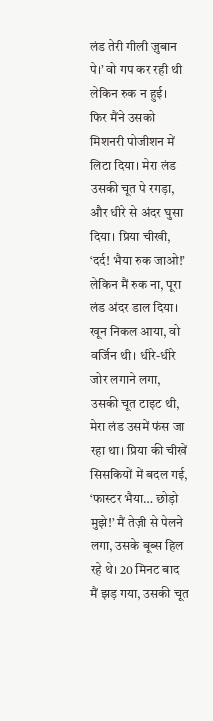लंड तेरी गीली ज़ुबान पे।’ वो गप कर रही थी लेकिन रुक न हुई।
फिर मैंने उसको मिशनरी पोजीशन में लिटा दिया। मेरा लंड उसकी चूत पे रगड़ा, और धीरे से अंदर घुसा दिया। प्रिया चीखी, ‘दर्द! भैया रुक जाओ!’ लेकिन मैं रुक ना, पूरा लंड अंदर डाल दिया। खून निकल आया, वो वर्जिन थी। धीरे-धीरे जोर लगाने लगा, उसकी चूत टाइट थी, मेरा लंड उसमें फंस जा रहा था। प्रिया की चीखें सिसकियों में बदल गई, ‘फास्टर भैया… छोड़ो मुझे!’ मैं तेज़ी से पेलने लगा, उसके बूब्स हिल रहे थे। 20 मिनट बाद मैं झड़ गया, उसकी चूत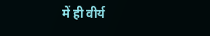में ही वीर्य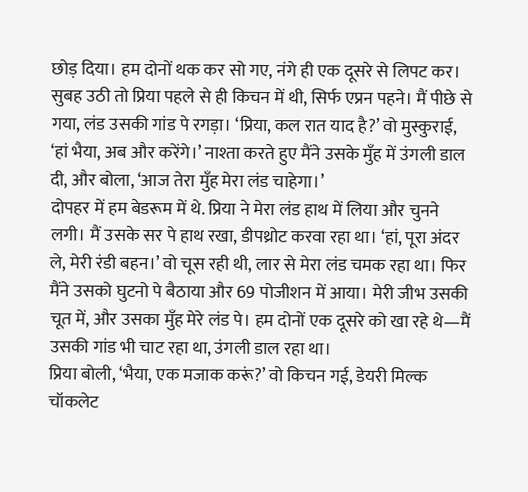छोड़ दिया। हम दोनों थक कर सो गए, नंगे ही एक दूसरे से लिपट कर।
सुबह उठी तो प्रिया पहले से ही किचन में थी, सिर्फ एप्रन पहने। मैं पीछे से गया, लंड उसकी गांड पे रगड़ा। ‘प्रिया, कल रात याद है?’ वो मुस्कुराई, ‘हां भैया, अब और करेंगे।’ नाश्ता करते हुए मैंने उसके मुँह में उंगली डाल दी, और बोला, ‘आज तेरा मुँह मेरा लंड चाहेगा।’
दोपहर में हम बेडरूम में थे. प्रिया ने मेरा लंड हाथ में लिया और चुनने लगी। मैं उसके सर पे हाथ रखा, डीपथ्रोट करवा रहा था। ‘हां, पूरा अंदर ले, मेरी रंडी बहन।’ वो चूस रही थी, लार से मेरा लंड चमक रहा था। फिर मैंने उसको घुटनो पे बैठाया और 69 पोजीशन में आया। मेरी जीभ उसकी चूत में, और उसका मुँह मेरे लंड पे। हम दोनों एक दूसरे को खा रहे थे—मैं उसकी गांड भी चाट रहा था, उंगली डाल रहा था।
प्रिया बोली, ‘भैया, एक मजाक करूं?’ वो किचन गई, डेयरी मिल्क चॉकलेट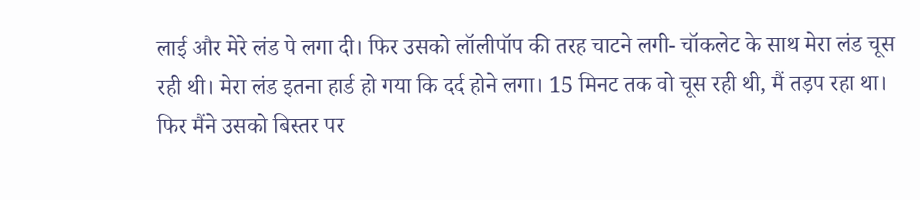लाई और मेरे लंड पे लगा दी। फिर उसको लॉलीपॉप की तरह चाटने लगी- चॉकलेट के साथ मेरा लंड चूस रही थी। मेरा लंड इतना हार्ड हो गया कि दर्द होने लगा। 15 मिनट तक वो चूस रही थी, मैं तड़प रहा था। फिर मैंने उसको बिस्तर पर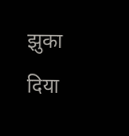झुका दिया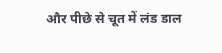और पीछे से चूत में लंड डाल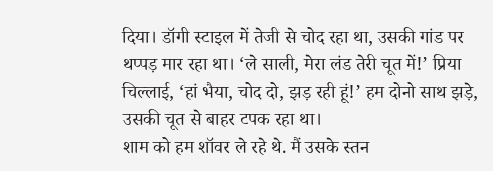दिया। डॉगी स्टाइल में तेजी से चोद रहा था, उसकी गांड पर थप्पड़ मार रहा था। ‘ले साली, मेरा लंड तेरी चूत में!’ प्रिया चिल्लाई, ‘हां भैया, चोद दो, झड़ रही हूं!’ हम दोनो साथ झड़े, उसकी चूत से बाहर टपक रहा था।
शाम को हम शॉवर ले रहे थे. मैं उसके स्तन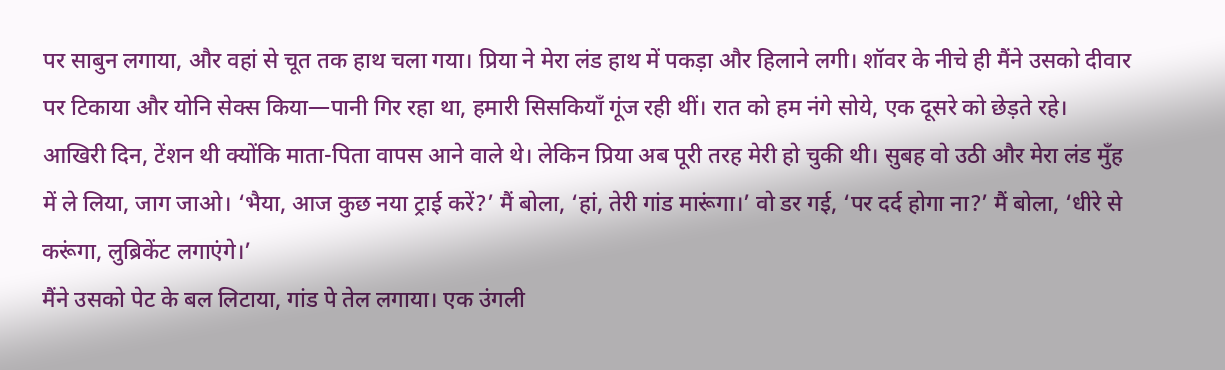पर साबुन लगाया, और वहां से चूत तक हाथ चला गया। प्रिया ने मेरा लंड हाथ में पकड़ा और हिलाने लगी। शॉवर के नीचे ही मैंने उसको दीवार पर टिकाया और योनि सेक्स किया—पानी गिर रहा था, हमारी सिसकियाँ गूंज रही थीं। रात को हम नंगे सोये, एक दूसरे को छेड़ते रहे।
आखिरी दिन, टेंशन थी क्योंकि माता-पिता वापस आने वाले थे। लेकिन प्रिया अब पूरी तरह मेरी हो चुकी थी। सुबह वो उठी और मेरा लंड मुँह में ले लिया, जाग जाओ। ‘भैया, आज कुछ नया ट्राई करें?’ मैं बोला, ‘हां, तेरी गांड मारूंगा।’ वो डर गई, ‘पर दर्द होगा ना?’ मैं बोला, ‘धीरे से करूंगा, लुब्रिकेंट लगाएंगे।’
मैंने उसको पेट के बल लिटाया, गांड पे तेल लगाया। एक उंगली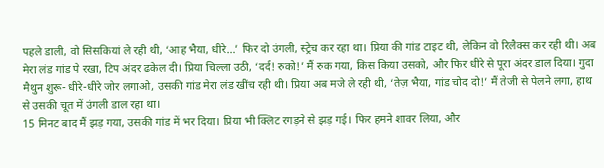पहले डाली, वो सिसकियां ले रही थी, ‘आह भैया, धीरे…’ फिर दो उंगली, स्ट्रेच कर रहा था। प्रिया की गांड टाइट थी, लेकिन वो रिलैक्स कर रही थी। अब मेरा लंड गांड पे रखा, टिप अंदर ढकेल दी। प्रिया चिल्ला उठी, ‘दर्द! रुको!’ मैं रुक गया, किस किया उसको, और फिर धीरे से पूरा अंदर डाल दिया। गुदा मैथुन शुरू- धीरे-धीरे जोर लगाओ, उसकी गांड मेरा लंड खींच रही थी। प्रिया अब मजे ले रही थी, ‘तेज़ भैया, गांड चोद दो!’ मैं तेजी से पेलने लगा, हाथ से उसकी चूत में उंगली डाल रहा था।
15 मिनट बाद मैं झड़ गया, उसकी गांड में भर दिया। प्रिया भी क्लिट रगड़ने से झड़ गई। फिर हमने शावर लिया, और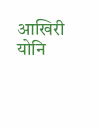आखिरी योनि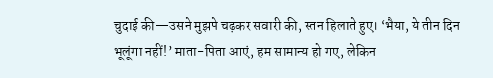चुदाई की—उसने मुझपे चढ़कर सवारी की, स्तन हिलाते हुए। ‘भैया, ये तीन दिन भूलूंगा नहीं!’ माता-पिता आएं, हम सामान्य हो गए, लेकिन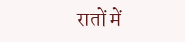रातों में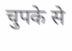चुपके से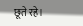छूते रहे।